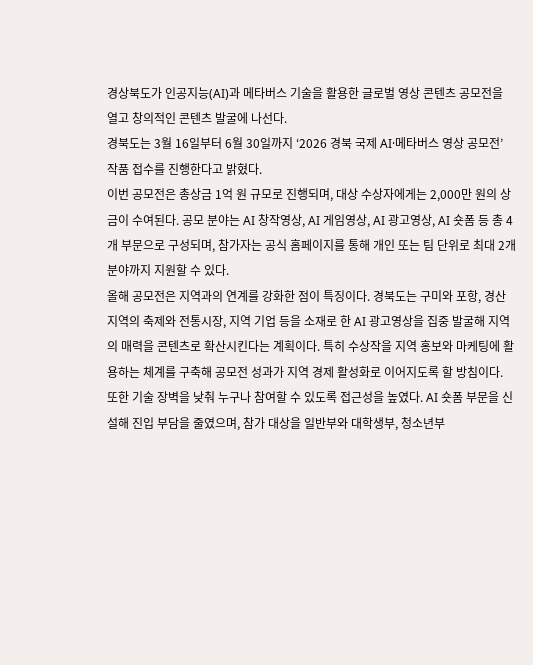경상북도가 인공지능(AI)과 메타버스 기술을 활용한 글로벌 영상 콘텐츠 공모전을 열고 창의적인 콘텐츠 발굴에 나선다.
경북도는 3월 16일부터 6월 30일까지 ‘2026 경북 국제 AI·메타버스 영상 공모전’ 작품 접수를 진행한다고 밝혔다.
이번 공모전은 총상금 1억 원 규모로 진행되며, 대상 수상자에게는 2,000만 원의 상금이 수여된다. 공모 분야는 AI 창작영상, AI 게임영상, AI 광고영상, AI 숏폼 등 총 4개 부문으로 구성되며, 참가자는 공식 홈페이지를 통해 개인 또는 팀 단위로 최대 2개 분야까지 지원할 수 있다.
올해 공모전은 지역과의 연계를 강화한 점이 특징이다. 경북도는 구미와 포항, 경산 지역의 축제와 전통시장, 지역 기업 등을 소재로 한 AI 광고영상을 집중 발굴해 지역의 매력을 콘텐츠로 확산시킨다는 계획이다. 특히 수상작을 지역 홍보와 마케팅에 활용하는 체계를 구축해 공모전 성과가 지역 경제 활성화로 이어지도록 할 방침이다.
또한 기술 장벽을 낮춰 누구나 참여할 수 있도록 접근성을 높였다. AI 숏폼 부문을 신설해 진입 부담을 줄였으며, 참가 대상을 일반부와 대학생부, 청소년부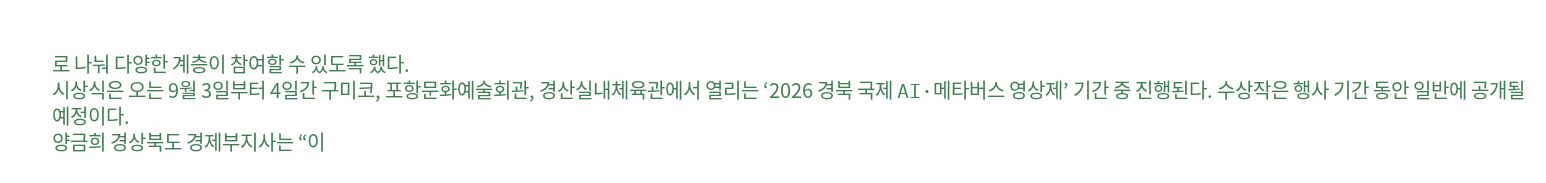로 나눠 다양한 계층이 참여할 수 있도록 했다.
시상식은 오는 9월 3일부터 4일간 구미코, 포항문화예술회관, 경산실내체육관에서 열리는 ‘2026 경북 국제 AI·메타버스 영상제’ 기간 중 진행된다. 수상작은 행사 기간 동안 일반에 공개될 예정이다.
양금희 경상북도 경제부지사는 “이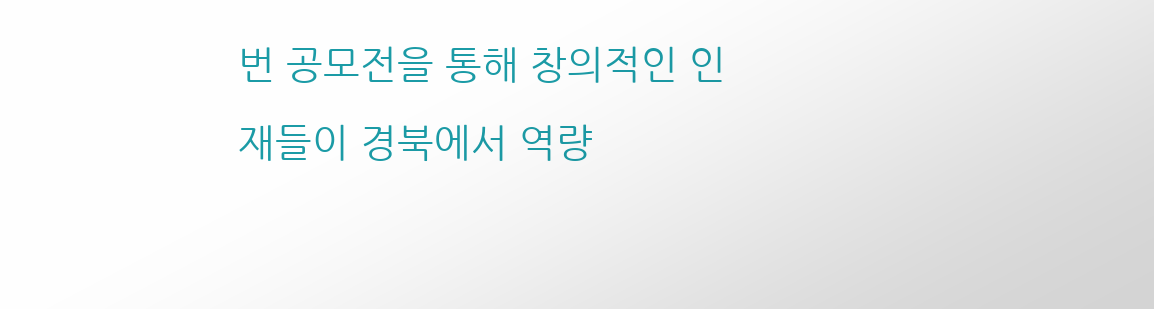번 공모전을 통해 창의적인 인재들이 경북에서 역량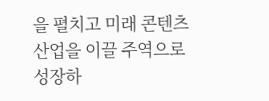을 펼치고 미래 콘텐츠 산업을 이끌 주역으로 성장하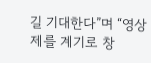길 기대한다”며 “영상제를 계기로 창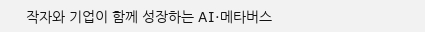작자와 기업이 함께 성장하는 AI·메타버스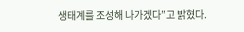생태계를 조성해 나가겠다”고 밝혔다.